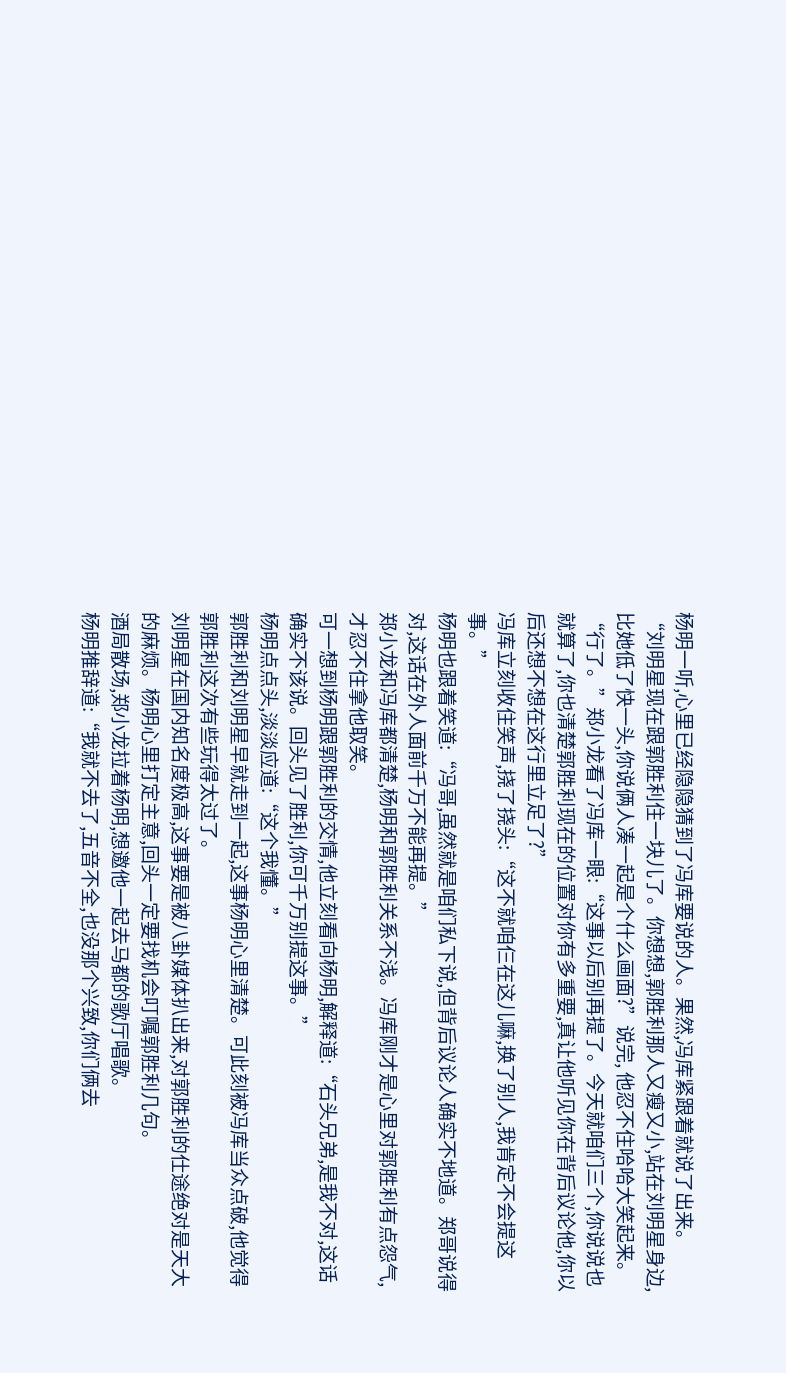杨明一听,心里已经隐隐猜到了冯库要说的人。果然,冯库紧跟着就说了出来。
“刘明星现在跟郭胜利住一块儿了。你想想,郭胜利那人又瘦又小,站在刘明星身边,比她低了快一头,你说俩人凑一起是个什么画面?”说完, 他忍不住哈哈大笑起来。
“行了。”郑小龙看了冯库一眼:“这事以后别再提了。今天就咱们三个,你说说也就算了,你也清楚郭胜利现在的位置对你有多重要,真让他听见你在背后议论他,你以后还想不想在这行里立足了?”
冯库立刻收住笑声,挠了挠头:“这不就咱仨在这儿嘛,换了别人,我肯定不会提这事。”
杨明也跟着笑道:“冯哥,虽然就是咱们私下说,但背后议论人确实不地道。郑哥说得对,这话在外人面前千万不能再提。”
郑小龙和冯库都清楚,杨明和郭胜利关系不浅。冯库刚才是心里对郭胜利有点怨气,才忍不住拿他取笑。
可一想到杨明跟郭胜利的交情,他立刻看向杨明,解释道:“石头兄弟,是我不对,这话确实不该说。回头见了胜利,你可千万别提这事。”
杨明点点头,淡淡应道:“这个我懂。”
郭胜利和刘明星早就走到一起,这事杨明心里清楚。可此刻被冯库当众点破,他觉得郭胜利这次有些玩得太过了。
刘明星在国内知名度极高,这事要是被八卦媒体扒出来,对郭胜利的仕途绝对是天大的麻烦。杨明心里打定主意,回头一定要找机会叮嘱郭胜利几句。
酒局散场,郑小龙拉着杨明,想邀他一起去马都的歌厅唱歌。
杨明推辞道:“我就不去了,五音不全,也没那个兴致,你们俩去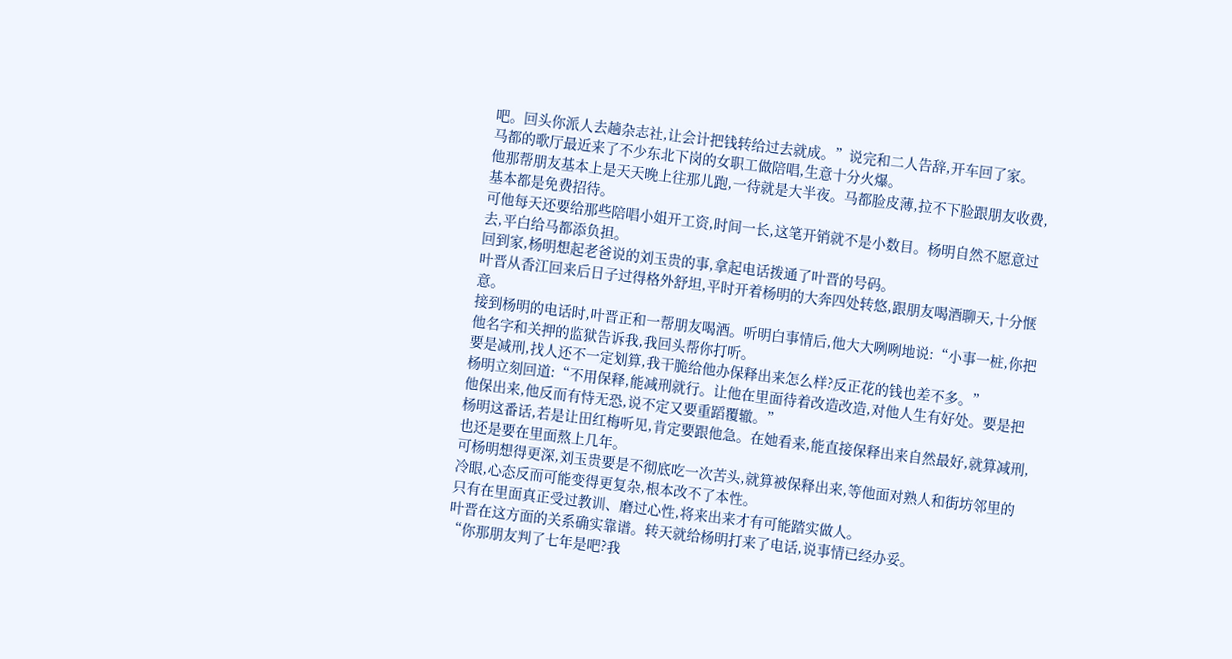吧。回头你派人去趟杂志社,让会计把钱转给过去就成。”说完和二人告辞,开车回了家。
马都的歌厅最近来了不少东北下岗的女职工做陪唱,生意十分火爆。
他那帮朋友基本上是天天晚上往那儿跑,一待就是大半夜。马都脸皮薄,拉不下脸跟朋友收费,基本都是免费招待。
可他每天还要给那些陪唱小姐开工资,时间一长,这笔开销就不是小数目。杨明自然不愿意过去,平白给马都添负担。
回到家,杨明想起老爸说的刘玉贵的事,拿起电话拨通了叶晋的号码。
叶晋从香江回来后日子过得格外舒坦,平时开着杨明的大奔四处转悠,跟朋友喝酒聊天,十分惬意。
接到杨明的电话时,叶晋正和一帮朋友喝酒。听明白事情后,他大大咧咧地说:“小事一桩,你把他名字和关押的监狱告诉我,我回头帮你打听。
要是减刑,找人还不一定划算,我干脆给他办保释出来怎么样?反正花的钱也差不多。”
杨明立刻回道:“不用保释,能减刑就行。让他在里面待着改造改造,对他人生有好处。要是把他保出来,他反而有恃无恐,说不定又要重蹈覆辙。”
杨明这番话,若是让田红梅听见,肯定要跟他急。在她看来,能直接保释出来自然最好,就算减刑,也还是要在里面熬上几年。
可杨明想得更深,刘玉贵要是不彻底吃一次苦头,就算被保释出来,等他面对熟人和街坊邻里的冷眼,心态反而可能变得更复杂,根本改不了本性。
只有在里面真正受过教训、磨过心性,将来出来才有可能踏实做人。
叶晋在这方面的关系确实靠谱。转天就给杨明打来了电话,说事情已经办妥。
“你那朋友判了七年是吧?我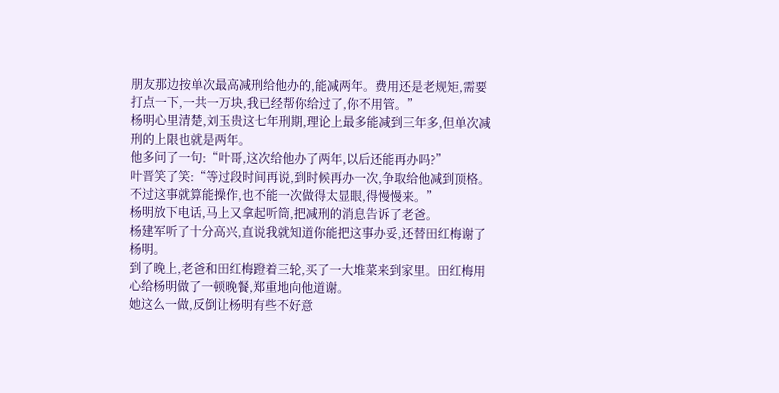朋友那边按单次最高减刑给他办的,能减两年。费用还是老规矩,需要打点一下,一共一万块,我已经帮你给过了,你不用管。”
杨明心里清楚,刘玉贵这七年刑期,理论上最多能减到三年多,但单次减刑的上限也就是两年。
他多问了一句:“叶哥,这次给他办了两年,以后还能再办吗?”
叶晋笑了笑:“等过段时间再说,到时候再办一次,争取给他减到顶格。不过这事就算能操作,也不能一次做得太显眼,得慢慢来。”
杨明放下电话,马上又拿起听筒,把减刑的消息告诉了老爸。
杨建军听了十分高兴,直说我就知道你能把这事办妥,还替田红梅谢了杨明。
到了晚上,老爸和田红梅蹬着三轮,买了一大堆菜来到家里。田红梅用心给杨明做了一顿晚餐,郑重地向他道谢。
她这么一做,反倒让杨明有些不好意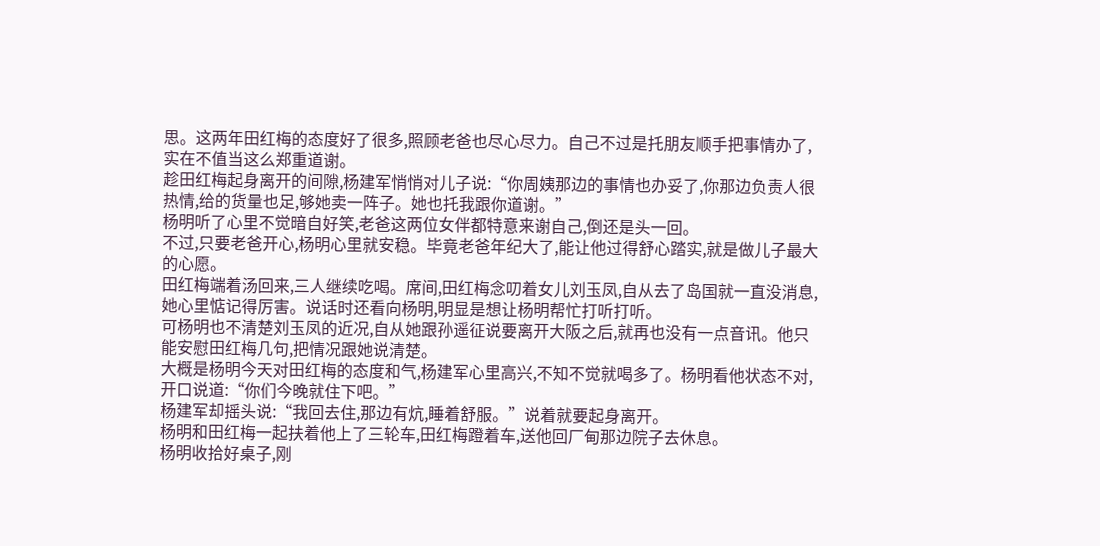思。这两年田红梅的态度好了很多,照顾老爸也尽心尽力。自己不过是托朋友顺手把事情办了,实在不值当这么郑重道谢。
趁田红梅起身离开的间隙,杨建军悄悄对儿子说:“你周姨那边的事情也办妥了,你那边负责人很热情,给的货量也足,够她卖一阵子。她也托我跟你道谢。”
杨明听了心里不觉暗自好笑,老爸这两位女伴都特意来谢自己,倒还是头一回。
不过,只要老爸开心,杨明心里就安稳。毕竟老爸年纪大了,能让他过得舒心踏实,就是做儿子最大的心愿。
田红梅端着汤回来,三人继续吃喝。席间,田红梅念叨着女儿刘玉凤,自从去了岛国就一直没消息,她心里惦记得厉害。说话时还看向杨明,明显是想让杨明帮忙打听打听。
可杨明也不清楚刘玉凤的近况,自从她跟孙遥征说要离开大阪之后,就再也没有一点音讯。他只能安慰田红梅几句,把情况跟她说清楚。
大概是杨明今天对田红梅的态度和气,杨建军心里高兴,不知不觉就喝多了。杨明看他状态不对,开口说道:“你们今晚就住下吧。”
杨建军却摇头说:“我回去住,那边有炕,睡着舒服。”说着就要起身离开。
杨明和田红梅一起扶着他上了三轮车,田红梅蹬着车,送他回厂甸那边院子去休息。
杨明收拾好桌子,刚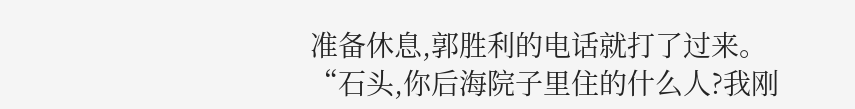准备休息,郭胜利的电话就打了过来。
“石头,你后海院子里住的什么人?我刚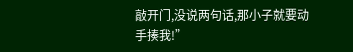敲开门,没说两句话,那小子就要动手揍我!”